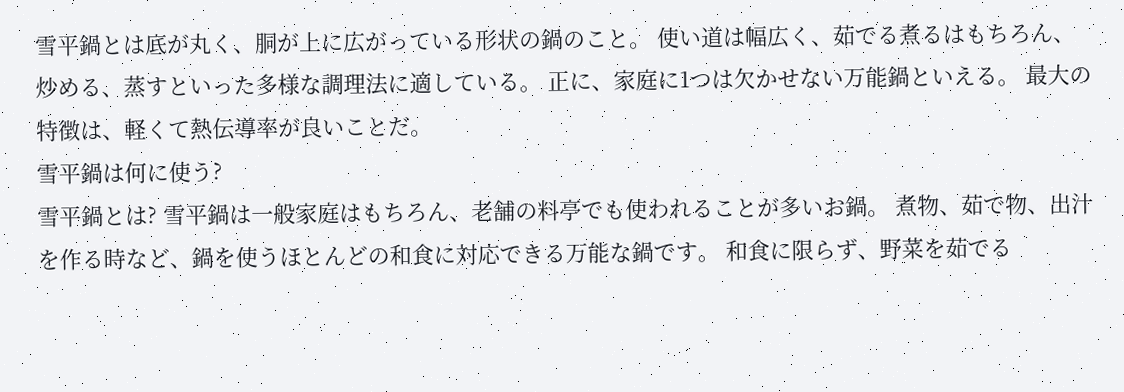雪平鍋とは底が丸く、胴が上に広がっている形状の鍋のこと。 使い道は幅広く、茹でる煮るはもちろん、炒める、蒸すといった多様な調理法に適している。 正に、家庭に1つは欠かせない万能鍋といえる。 最大の特徴は、軽くて熱伝導率が良いことだ。
雪平鍋は何に使う?
雪平鍋とは? 雪平鍋は一般家庭はもちろん、老舗の料亭でも使われることが多いお鍋。 煮物、茹で物、出汁を作る時など、鍋を使うほとんどの和食に対応できる万能な鍋です。 和食に限らず、野菜を茹でる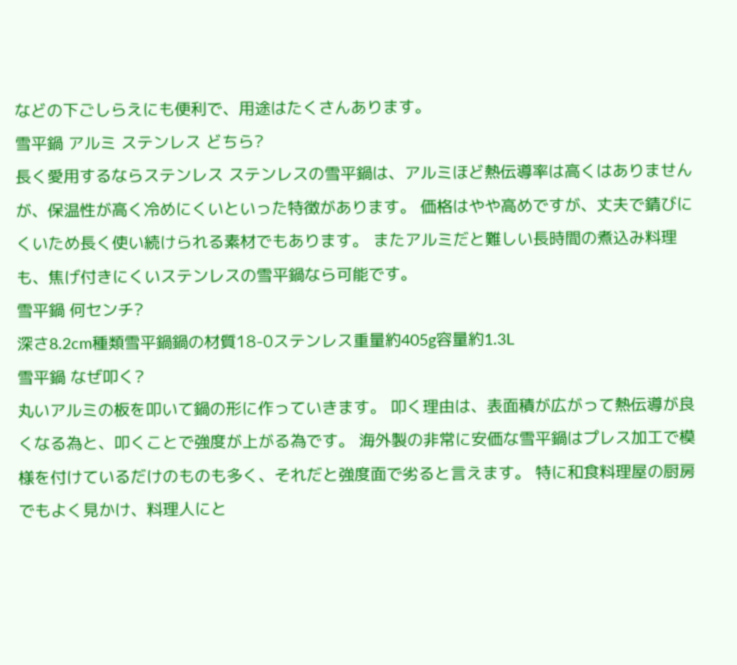などの下ごしらえにも便利で、用途はたくさんあります。
雪平鍋 アルミ ステンレス どちら?
長く愛用するならステンレス ステンレスの雪平鍋は、アルミほど熱伝導率は高くはありませんが、保温性が高く冷めにくいといった特徴があります。 価格はやや高めですが、丈夫で錆びにくいため長く使い続けられる素材でもあります。 またアルミだと難しい長時間の煮込み料理も、焦げ付きにくいステンレスの雪平鍋なら可能です。
雪平鍋 何センチ?
深さ8.2cm種類雪平鍋鍋の材質18-0ステンレス重量約405g容量約1.3L
雪平鍋 なぜ叩く?
丸いアルミの板を叩いて鍋の形に作っていきます。 叩く理由は、表面積が広がって熱伝導が良くなる為と、叩くことで強度が上がる為です。 海外製の非常に安価な雪平鍋はプレス加工で模様を付けているだけのものも多く、それだと強度面で劣ると言えます。 特に和食料理屋の厨房でもよく見かけ、料理人にと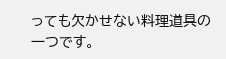っても欠かせない料理道具の一つです。